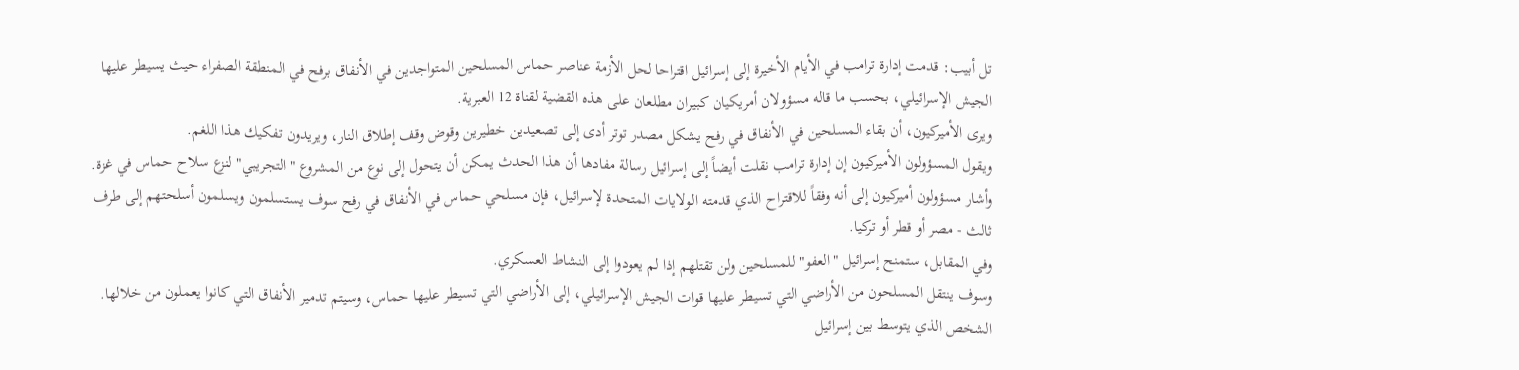تل أبيب: قدمت إدارة ترامب في الأيام الأخيرة إلى إسرائيل اقتراحا لحل الأزمة عناصر حماس المسلحين المتواجدين في الأنفاق برفح في المنطقة الصفراء حيث يسيطر عليها الجيش الإسرائيلي، بحسب ما قاله مسؤولان أمريكيان كبيران مطلعان على هذه القضية لقناة 12 العبرية.
ويرى الأميركيون، أن بقاء المسلحين في الأنفاق في رفح يشكل مصدر توتر أدى إلى تصعيدين خطيرين وقوض وقف إطلاق النار، ويريدون تفكيك هذا اللغم.
ويقول المسؤولون الأميركيون إن إدارة ترامب نقلت أيضاً إلى إسرائيل رسالة مفادها أن هذا الحدث يمكن أن يتحول إلى نوع من المشروع "التجريبي" لنزع سلاح حماس في غزة.
وأشار مسؤولون أميركيون إلى أنه وفقاً للاقتراح الذي قدمته الولايات المتحدة لإسرائيل، فإن مسلحي حماس في الأنفاق في رفح سوف يستسلمون ويسلمون أسلحتهم إلى طرف ثالث - مصر أو قطر أو تركيا.
وفي المقابل، ستمنح إسرائيل "العفو" للمسلحين ولن تقتلهم إذا لم يعودوا إلى النشاط العسكري.
وسوف ينتقل المسلحون من الأراضي التي تسيطر عليها قوات الجيش الإسرائيلي، إلى الأراضي التي تسيطر عليها حماس، وسيتم تدمير الأنفاق التي كانوا يعملون من خلالها.
الشخص الذي يتوسط بين إسرائيل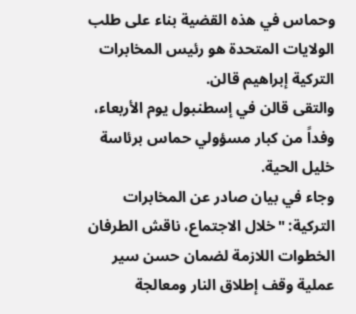وحماس في هذه القضية بناء على طلب الولايات المتحدة هو رئيس المخابرات التركية إبراهيم قالن.
والتقى قالن في إسطنبول يوم الأربعاء، وفداً من كبار مسؤولي حماس برئاسة خليل الحية.
وجاء في بيان صادر عن المخابرات التركية: "خلال الاجتماع، ناقش الطرفان الخطوات اللازمة لضمان حسن سير عملية وقف إطلاق النار ومعالجة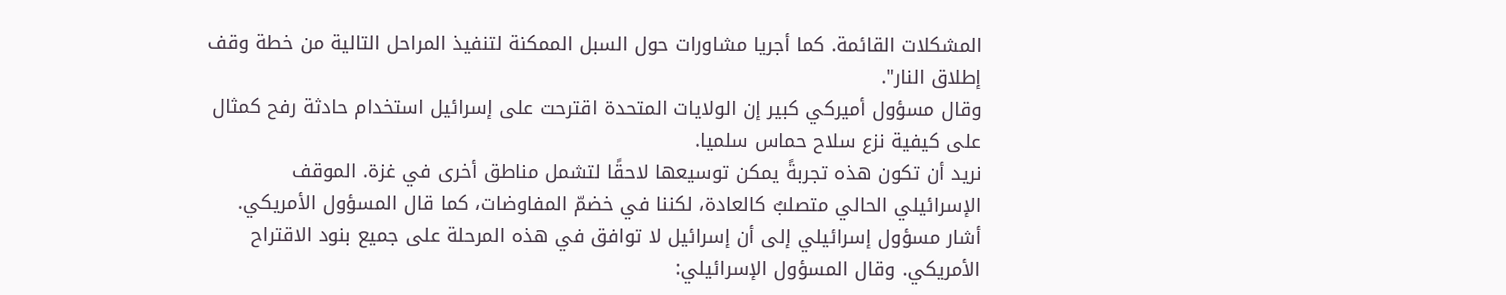المشكلات القائمة. كما أجريا مشاورات حول السبل الممكنة لتنفيذ المراحل التالية من خطة وقف إطلاق النار".
وقال مسؤول أميركي كبير إن الولايات المتحدة اقترحت على إسرائيل استخدام حادثة رفح كمثال على كيفية نزع سلاح حماس سلميا.
نريد أن تكون هذه تجربةً يمكن توسيعها لاحقًا لتشمل مناطق أخرى في غزة. الموقف الإسرائيلي الحالي متصلبٌ كالعادة، لكننا في خضمّ المفاوضات، كما قال المسؤول الأمريكي.
أشار مسؤول إسرائيلي إلى أن إسرائيل لا توافق في هذه المرحلة على جميع بنود الاقتراح الأمريكي. وقال المسؤول الإسرائيلي: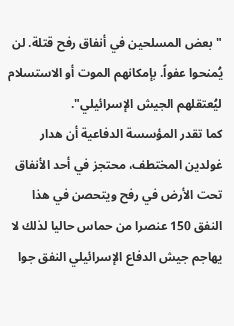"بعض المسلحين في أنفاق رفح قتلة. لن يُمنحوا عفواً. بإمكانهم الموت أو الاستسلام ليُعتقلهم الجيش الإسرائيلي".
كما تقدر المؤسسة الدفاعية أن هدار غولدين المختطف، محتجز في أحد الأنفاق تحت الأرض في رفح ويتحصن في هذا النفق 150 عنصرا من حماس حاليا لذلك لا يهاجم جيش الدفاع الإسرائيلي النفق جوا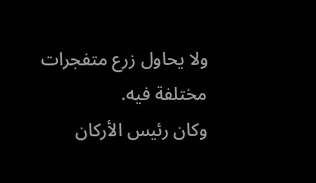ولا يحاول زرع متفجرات مختلفة فيه.
وكان رئيس الأركان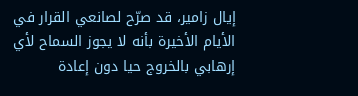إيال زامير، قد صرّح لصانعي القرار في الأيام الأخيرة بأنه لا يجوز السماح لأي إرهابي بالخروج حيا دون إعادة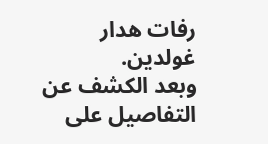رفات هدار غولدين.
وبعد الكشف عن التفاصيل على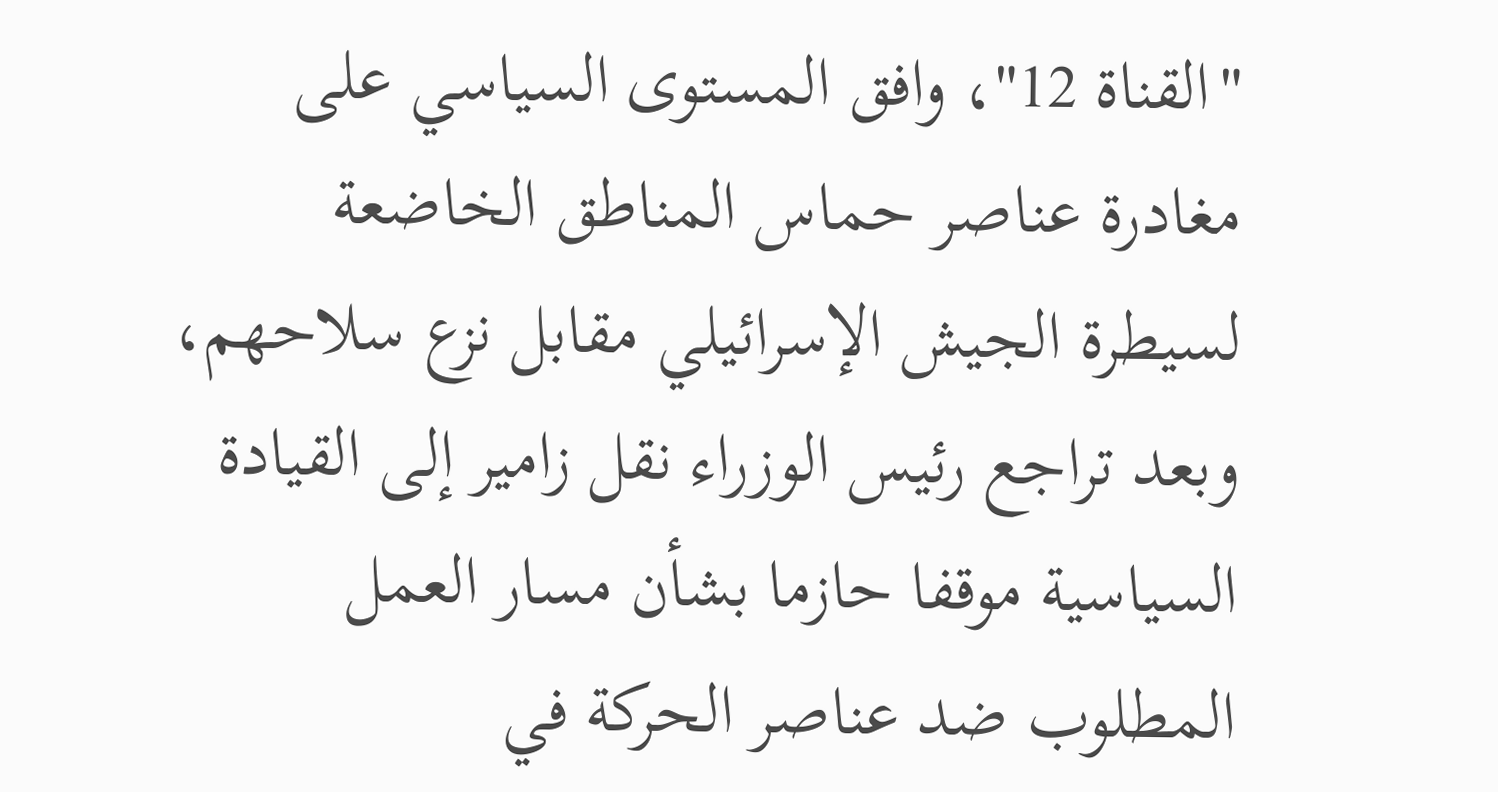"القناة 12"، وافق المستوى السياسي على مغادرة عناصر حماس المناطق الخاضعة لسيطرة الجيش الإسرائيلي مقابل نزع سلاحهم، وبعد تراجع رئيس الوزراء نقل زامير إلى القيادة السياسية موقفا حازما بشأن مسار العمل المطلوب ضد عناصر الحركة في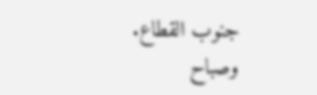جنوب القطاع.
وصباح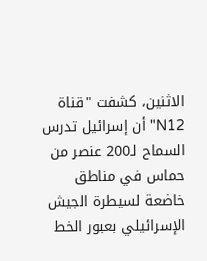الاثنين، كشفت "قناة N12" أن إسرائيل تدرس السماح لـ200 عنصر من حماس في مناطق خاضعة لسيطرة الجيش الإسرائيلي بعبور الخط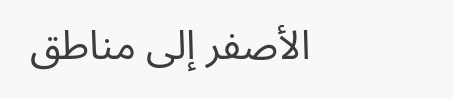الأصفر إلى مناطق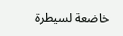خاضعة لسيطرة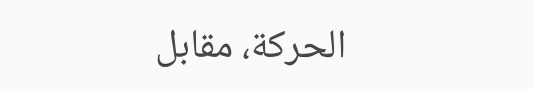الحركة، مقابل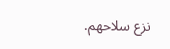نزع سلاحهم.